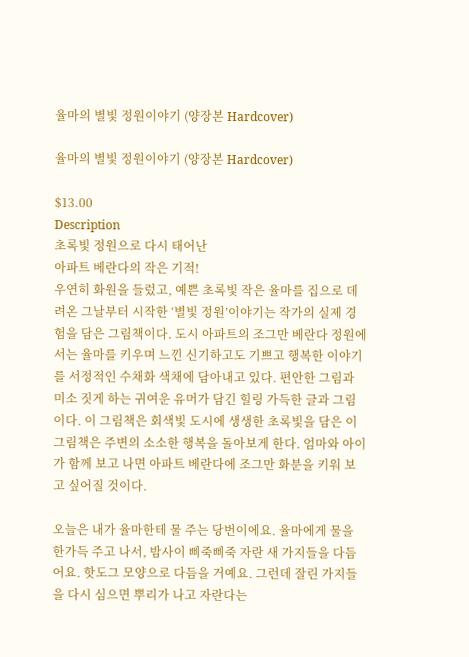율마의 별빛 정원이야기 (양장본 Hardcover)

율마의 별빛 정원이야기 (양장본 Hardcover)

$13.00
Description
초록빛 정원으로 다시 태어난
아파트 베란다의 작은 기적!
우연히 화원을 들렀고, 예쁜 초록빛 작은 율마를 집으로 데려온 그날부터 시작한 ‘별빛 정원’이야기는 작가의 실제 경험을 담은 그림책이다. 도시 아파트의 조그만 베란다 정원에서는 율마를 키우며 느낀 신기하고도 기쁘고 행복한 이야기를 서정적인 수채화 색채에 담아내고 있다. 편안한 그림과 미소 짓게 하는 귀여운 유머가 담긴 힐링 가득한 글과 그림이다. 이 그림책은 회색빛 도시에 생생한 초록빛을 담은 이 그림책은 주변의 소소한 행복을 돌아보게 한다. 엄마와 아이가 함께 보고 나면 아파트 베란다에 조그만 화분을 키워 보고 싶어질 것이다.

오늘은 내가 율마한테 물 주는 당번이에요. 율마에게 물을 한가득 주고 나서, 밤사이 삐죽삐죽 자란 새 가지들을 다듬어요. 핫도그 모양으로 다듬을 거예요. 그런데 잘린 가지들을 다시 심으면 뿌리가 나고 자란다는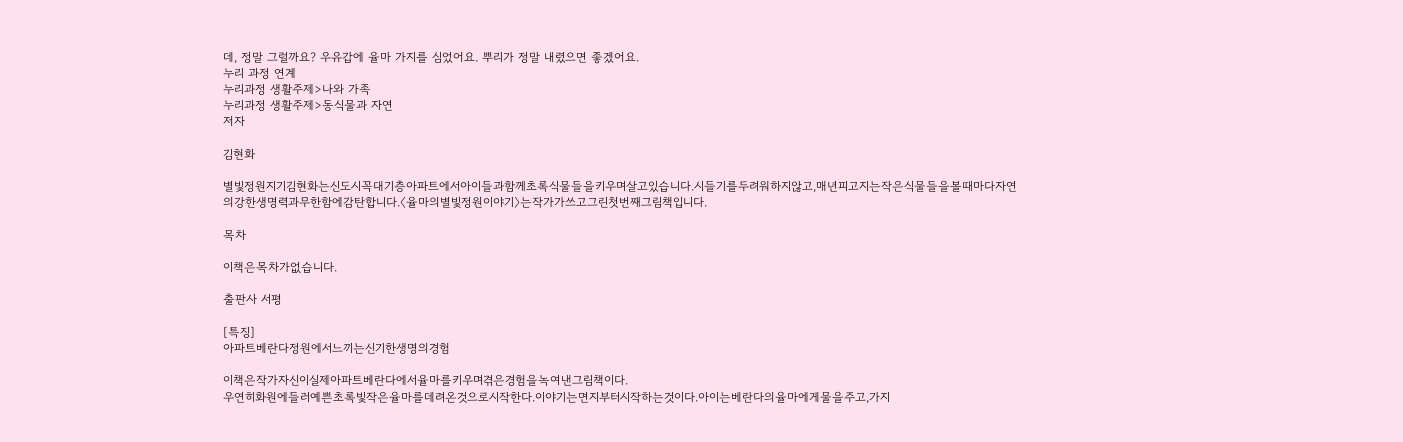데, 정말 그럴까요? 우유갑에 율마 가지를 심었어요. 뿌리가 정말 내렸으면 좋겠어요.
누리 과정 연계
누리과정 생활주제>나와 가족
누리과정 생활주제>동식물과 자연
저자

김현화

별빛정원지기김현화는신도시꼭대기층아파트에서아이들과함께초록식물들을키우며살고있습니다.시들기를두려워하지않고,매년피고지는작은식물들을볼때마다자연의강한생명력과무한함에감탄합니다.〈율마의별빛정원이야기〉는작가가쓰고그린첫번째그림책입니다.

목차

이책은목차가없습니다.

출판사 서평

[특징]
아파트베란다정원에서느끼는신기한생명의경험

이책은작가자신이실제아파트베란다에서율마를키우며겪은경험을녹여낸그림책이다.
우연히화원에들러예쁜초록빛작은율마를데려온것으로시작한다.이야기는면지부터시작하는것이다.아이는베란다의율마에게물을주고,가지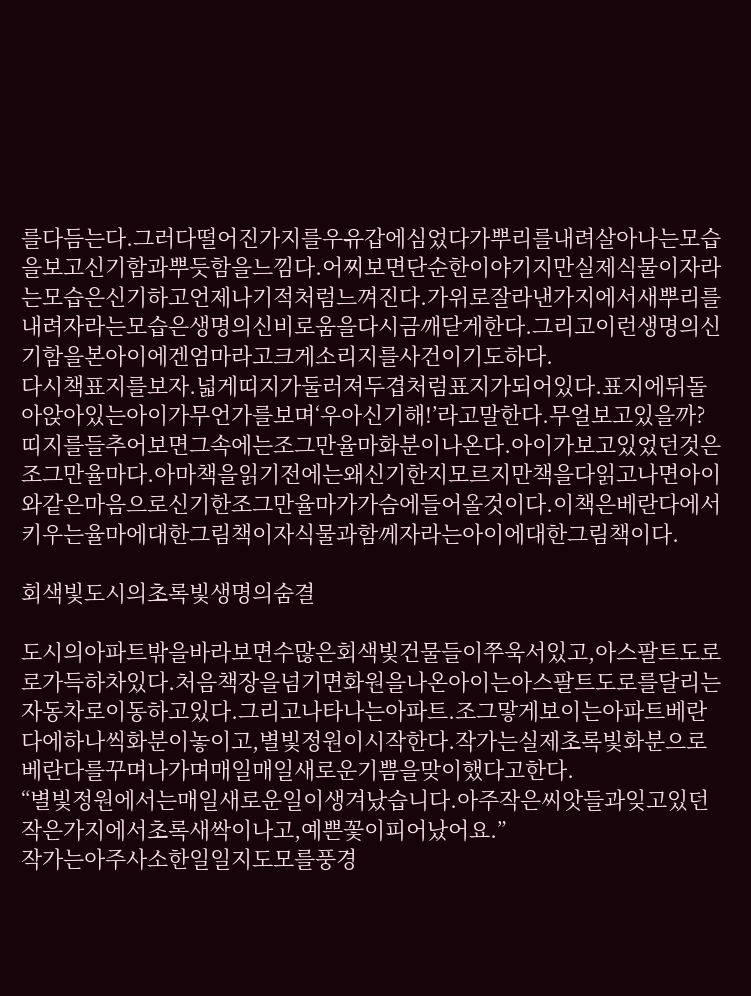를다듬는다.그러다떨어진가지를우유갑에심었다가뿌리를내려살아나는모습을보고신기함과뿌듯함을느낌다.어찌보면단순한이야기지만실제식물이자라는모습은신기하고언제나기적처럼느껴진다.가위로잘라낸가지에서새뿌리를내려자라는모습은생명의신비로움을다시금깨닫게한다.그리고이런생명의신기함을본아이에겐엄마라고크게소리지를사건이기도하다.
다시책표지를보자.넓게띠지가둘러져두겹처럼표지가되어있다.표지에뒤돌아앉아있는아이가무언가를보며‘우아신기해!’라고말한다.무얼보고있을까?띠지를들추어보면그속에는조그만율마화분이나온다.아이가보고있었던것은조그만율마다.아마책을읽기전에는왜신기한지모르지만책을다읽고나면아이와같은마음으로신기한조그만율마가가슴에들어올것이다.이책은베란다에서키우는율마에대한그림책이자식물과함께자라는아이에대한그림책이다.

회색빛도시의초록빛생명의숨결

도시의아파트밖을바라보면수많은회색빛건물들이쭈욱서있고,아스팔트도로로가득하차있다.처음책장을넘기면화원을나온아이는아스팔트도로를달리는자동차로이동하고있다.그리고나타나는아파트.조그맣게보이는아파트베란다에하나씩화분이놓이고,별빛정원이시작한다.작가는실제초록빛화분으로베란다를꾸며나가며매일매일새로운기쁨을맞이했다고한다.
“별빛정원에서는매일새로운일이생겨났습니다.아주작은씨앗들과잊고있던작은가지에서초록새싹이나고,예쁜꽃이피어났어요.”
작가는아주사소한일일지도모를풍경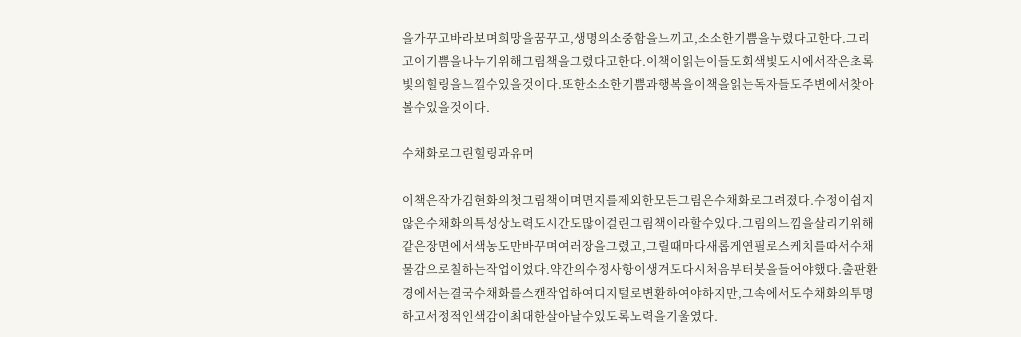을가꾸고바라보며희망을꿈꾸고,생명의소중함을느끼고,소소한기쁨을누렸다고한다.그리고이기쁨을나누기위해그림책을그렸다고한다.이책이읽는이들도회색빛도시에서작은초록빛의힐링을느낄수있을것이다.또한소소한기쁨과행복을이책을읽는독자들도주변에서찾아볼수있을것이다.

수채화로그린힐링과유머

이책은작가김현화의첫그림책이며면지를제외한모든그림은수채화로그려졌다.수정이쉽지않은수채화의특성상노력도시간도많이걸린그림책이라할수있다.그림의느낌을살리기위해같은장면에서색농도만바꾸며여러장을그렸고,그릴때마다새롭게연필로스케치를따서수채물감으로칠하는작업이었다.약간의수정사항이생겨도다시처음부터붓을들어야했다.출판환경에서는결국수채화를스캔작업하여디지털로변환하여야하지만,그속에서도수채화의투명하고서정적인색감이최대한살아날수있도록노력을기울였다.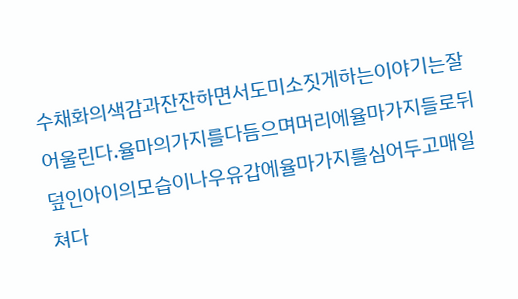수채화의색감과잔잔하면서도미소짓게하는이야기는잘어울린다.율마의가지를다듬으며머리에율마가지들로뒤덮인아이의모습이나우유갑에율마가지를심어두고매일쳐다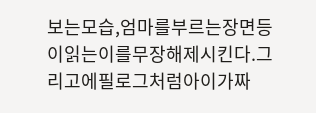보는모습,엄마를부르는장면등이읽는이를무장해제시킨다.그리고에필로그처럼아이가짜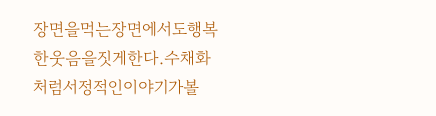장면을먹는장면에서도행복한웃음을짓게한다.수채화처럼서정적인이야기가볼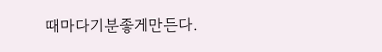때마다기분좋게만든다.